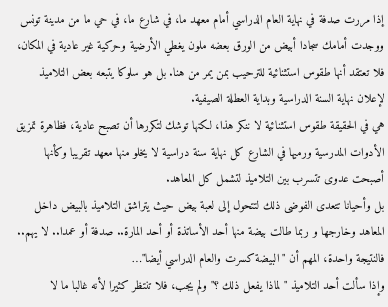إذا مررت صدفة في نهاية العام الدراسي أمام معهد ما، في شارع ما، في حي ما من مدينة تونس ووجدت أمامك سجادا أبيض من الورق بعضه ملون يغطي الأرضية وحركية غير عادية في المكان، فلا تعتقد أنها طقوس استثنائية للترحيب بمن يمر من هنا. بل هو سلوكا يتبعه بعض التلاميذ لإعلان نهاية السنة الدراسية وبداية العطلة الصيفية.
هي في الحقيقة طقوس استثنائية لا ننكر هذا، لكنها توشك لتكررها أن تصبح عادية، فظاهرة تمزيق الأدوات المدرسية ورميها في الشارع كل نهاية سنة دراسية لا يخلو منها معهد تقريبا وكأنها أصبحت عدوى تتسرب بين التلاميذ لتشمل كل المعاهد.
بل وأحيانا تتعدى الفوضى ذلك لتتحول إلى لعبة بيض حيث يتراشق التلاميذ بالبيض داخل المعاهد وخارجها و ربما طالت بيضة منها أحد الأساتذة أو أحد المارة.. صدفة أو عمدا.. لا يهم.. فالنتيجة واحدة، المهم أن "البيضة كسرت والعام الدراسي أيضا"…
وإذا سألت أحد التلاميذ "لماذا يفعل ذلك ؟" ولم يجب، فلا تنتظر كثيرا لأنه غالبا ما لا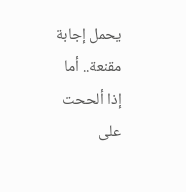يحمل إجابة مقنعة.. أما إذا ألححت على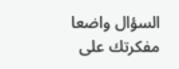السؤال واضعا مفكرتك على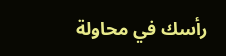رأسك في محاولة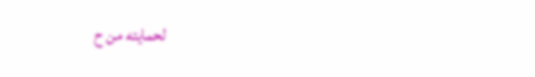لحمايته من ح